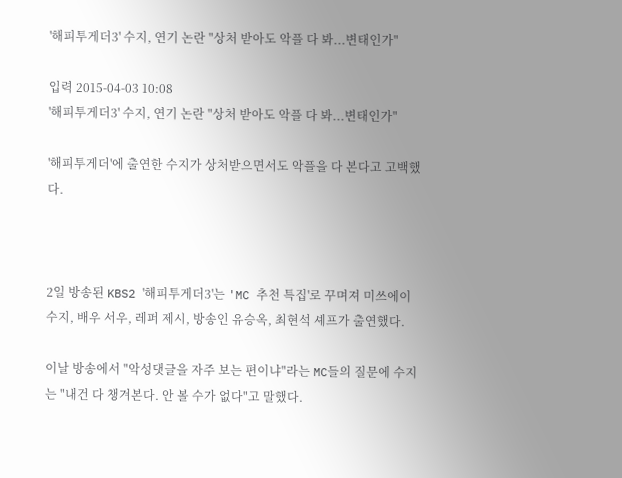'해피투게더3' 수지, 연기 논란 "상처 받아도 악플 다 봐...변태인가"

입력 2015-04-03 10:08
'해피투게더3' 수지, 연기 논란 "상처 받아도 악플 다 봐...변태인가"

'해피투게더'에 출연한 수지가 상처받으면서도 악플을 다 본다고 고백했다.



2일 방송된 KBS2 '해피투게더3'는 'MC 추천 특집'로 꾸며져 미쓰에이 수지, 배우 서우, 레퍼 제시, 방송인 유승옥, 최현석 셰프가 출연했다.

이날 방송에서 "악성댓글을 자주 보는 편이냐"라는 MC들의 질문에 수지는 "내건 다 챙겨본다. 안 볼 수가 없다"고 말했다.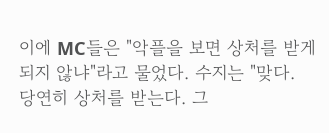이에 MC들은 "악플을 보면 상처를 받게 되지 않냐"라고 물었다. 수지는 "맞다. 당연히 상처를 받는다. 그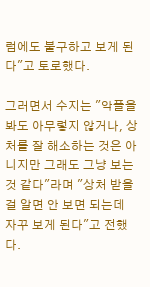럼에도 불구하고 보게 된다"고 토로했다.

그러면서 수지는 "악플을 봐도 아무렇지 않거나, 상처를 잘 해소하는 것은 아니지만 그래도 그냥 보는 것 같다"라며 "상처 받을걸 알면 안 보면 되는데 자꾸 보게 된다"고 전했다.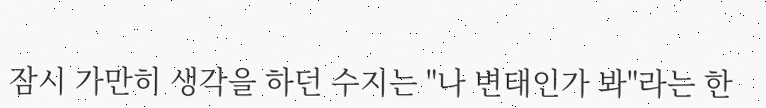잠시 가만히 생각을 하던 수지는 "나 변태인가 봐"라는 한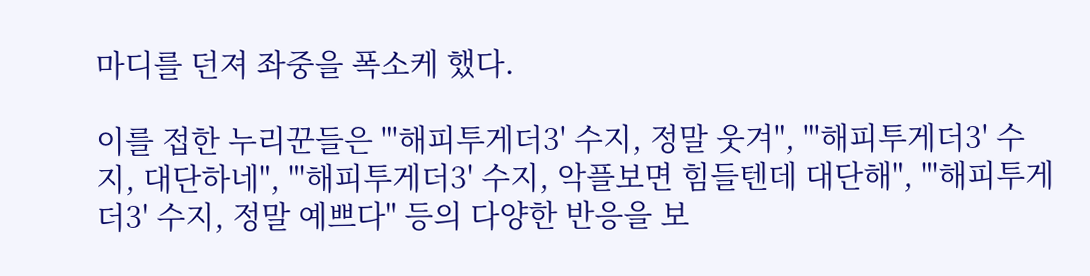마디를 던져 좌중을 폭소케 했다.

이를 접한 누리꾼들은 "'해피투게더3' 수지, 정말 웃겨", "'해피투게더3' 수지, 대단하네", "'해피투게더3' 수지, 악플보면 힘들텐데 대단해", "'해피투게더3' 수지, 정말 예쁘다" 등의 다양한 반응을 보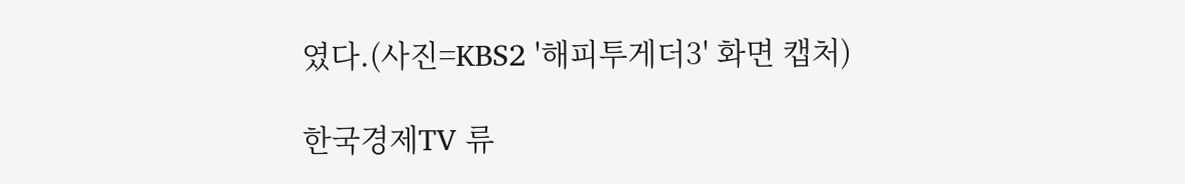였다.(사진=KBS2 '해피투게더3' 화면 캡처)

한국경제TV 류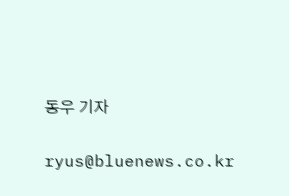동우 기자

ryus@bluenews.co.kr